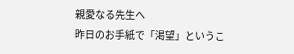親愛なる先生へ
昨日のお手紙で「渇望」というこ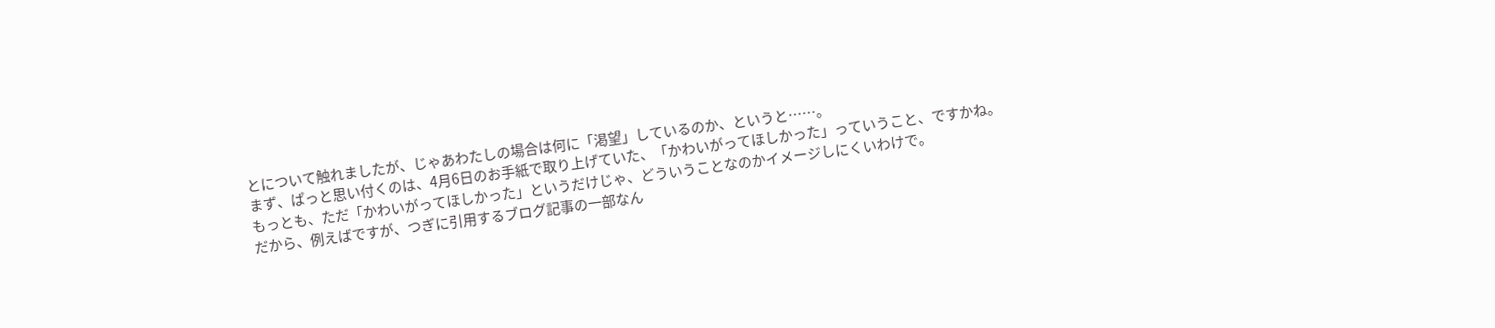とについて触れましたが、じゃあわたしの場合は何に「渇望」しているのか、というと……。
まず、ぱっと思い付くのは、4月6日のお手紙で取り上げていた、「かわいがってほしかった」っていうこと、ですかね。
もっとも、ただ「かわいがってほしかった」というだけじゃ、どういうことなのかイメージしにくいわけで。
だから、例えばですが、つぎに引用するブログ記事の一部なん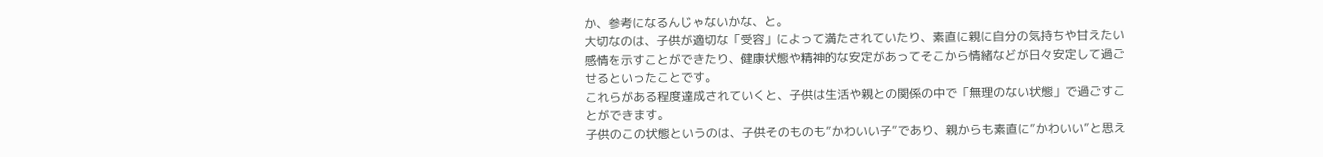か、参考になるんじゃないかな、と。
大切なのは、子供が適切な「受容」によって満たされていたり、素直に親に自分の気持ちや甘えたい感情を示すことができたり、健康状態や精神的な安定があってそこから情緒などが日々安定して過ごせるといったことです。
これらがある程度達成されていくと、子供は生活や親との関係の中で「無理のない状態」で過ごすことができます。
子供のこの状態というのは、子供そのものも”かわいい子”であり、親からも素直に”かわいい”と思え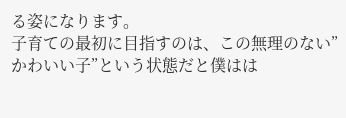る姿になります。
子育ての最初に目指すのは、この無理のない”かわいい子”という状態だと僕はは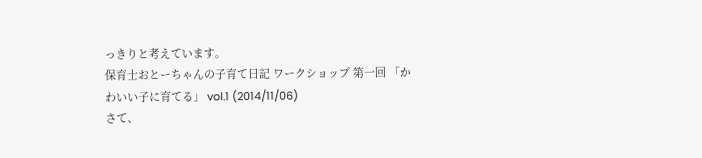っきりと考えています。
保育士おとーちゃんの子育て日記 ワークショップ 第一回 「かわいい子に育てる」 vol.1 (2014/11/06)
さて、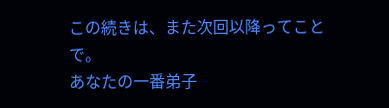この続きは、また次回以降ってことで。
あなたの一番弟子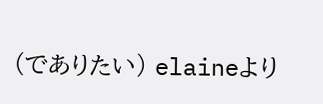(でありたい) elaineより